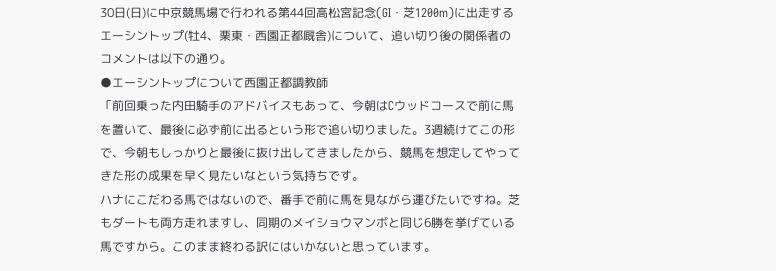30日(日)に中京競馬場で行われる第44回高松宮記念(GI・芝1200m)に出走するエーシントップ(牡4、栗東・西園正都厩舎)について、追い切り後の関係者のコメントは以下の通り。
●エーシントップについて西園正都調教師
「前回乗った内田騎手のアドバイスもあって、今朝はCウッドコースで前に馬を置いて、最後に必ず前に出るという形で追い切りました。3週続けてこの形で、今朝もしっかりと最後に抜け出してきましたから、競馬を想定してやってきた形の成果を早く見たいなという気持ちです。
ハナにこだわる馬ではないので、番手で前に馬を見ながら運びたいですね。芝もダートも両方走れますし、同期のメイショウマンボと同じ6勝を挙げている馬ですから。このまま終わる訳にはいかないと思っています。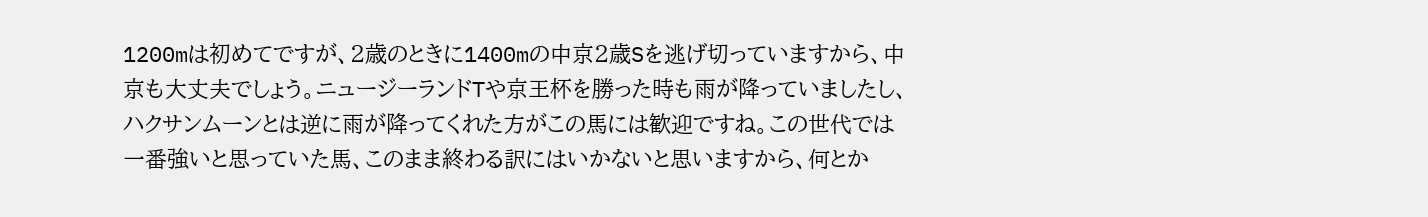1200mは初めてですが、2歳のときに1400mの中京2歳Sを逃げ切っていますから、中京も大丈夫でしょう。ニュージーランドTや京王杯を勝った時も雨が降っていましたし、ハクサンムーンとは逆に雨が降ってくれた方がこの馬には歓迎ですね。この世代では一番強いと思っていた馬、このまま終わる訳にはいかないと思いますから、何とか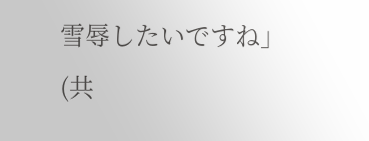雪辱したいですね」
(共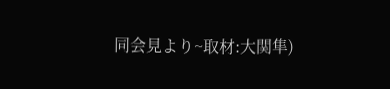同会見より~取材:大関隼)